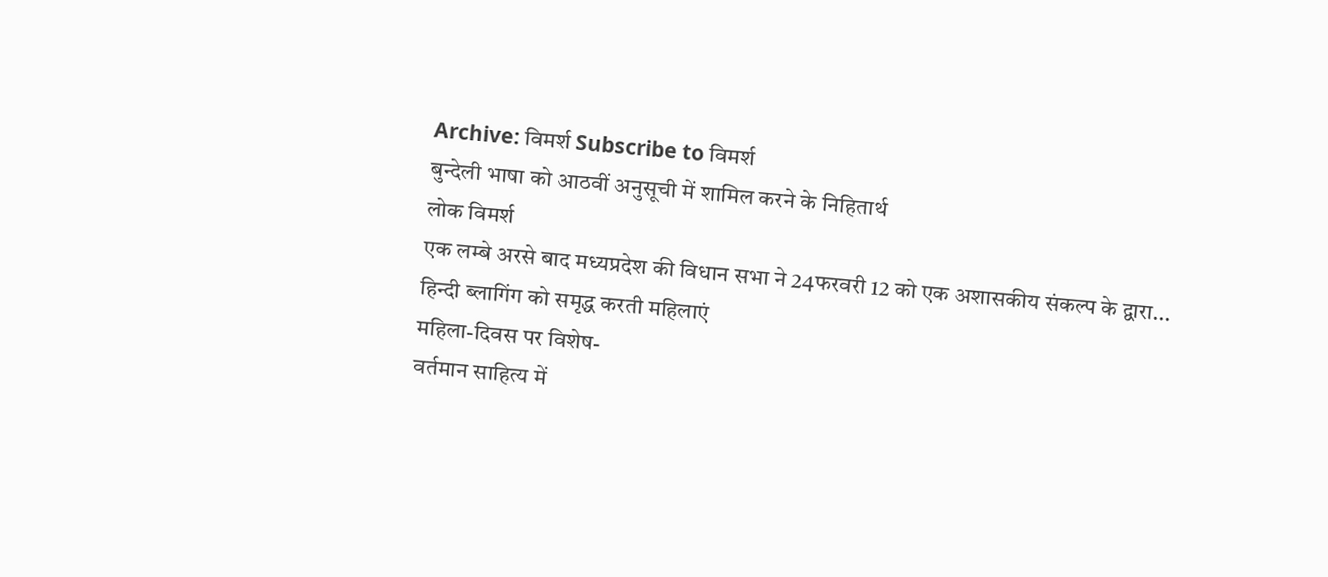Archive: विमर्श Subscribe to विमर्श
बुन्देली भाषा को आठवीं अनुसूची में शामिल करने के निहितार्थ
लोक विमर्श
एक लम्बे अरसे बाद मध्यप्रदेश की विधान सभा ने 24फरवरी 12 को एक अशासकीय संकल्प के द्वारा...
हिन्दी ब्लागिंग को समृद्ध करती महिलाएं
महिला-दिवस पर विशेष-
वर्तमान साहित्य में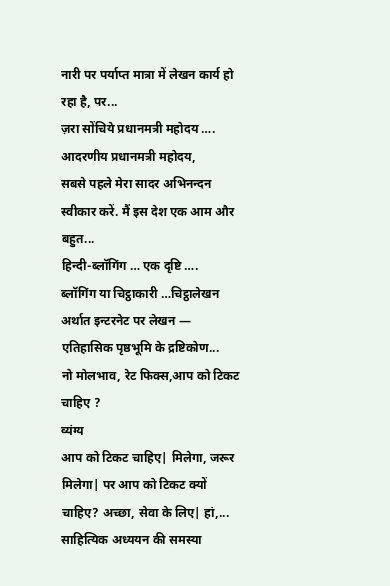नारी पर पर्याप्त मात्रा में लेखन कार्य हो रहा है, पर...
ज़रा सोंचिये प्रधानमत्री महोदय ….
आदरणीय प्रधानमत्री महोदय,
सबसे पहले मेरा सादर अभिनन्दन स्वीकार करें. मैं इस देश एक आम और बहुत...
हिन्दी-ब्लॉगिंग … एक दृष्टि ….
ब्लॉगिंग या चिट्ठाकारी …चिट्ठालेखन अर्थात इन्टरनेट पर लेखन — एतिहासिक पृष्ठभूमि के द्रष्टिकोण...
नो मोलभाव, रेट फिक्स,आप को टिकट चाहिए ?
व्यंग्य
आप को टिकट चाहिए| मिलेगा, जरूर मिलेगा| पर आप को टिकट क्यों चाहिए? अच्छा, सेवा के लिए| हां,...
साहित्यिक अध्ययन की समस्या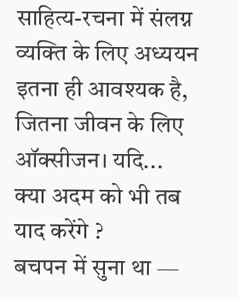साहित्य-रचना में संलग्न व्यक्ति के लिए अध्ययन इतना ही आवश्यक है, जितना जीवन के लिए ऑक्सीजन। यदि...
क्या अदम को भी तब याद करेंगे ?
बचपन में सुना था —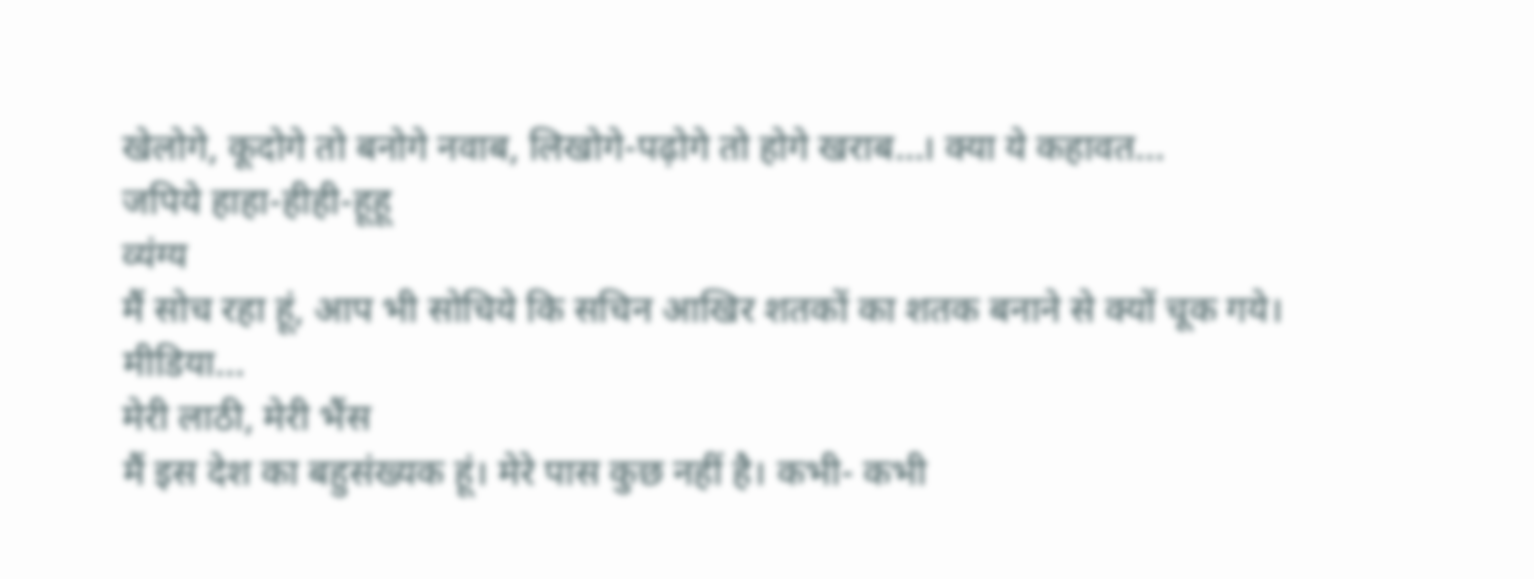खेलोगे, कूदोगे तो बनोगे नवाब, लिखोगे-पढ़ोगे तो होगे खराब…। क्या ये कहावत...
जपिये हाहा-हीही-हूहू
व्यंग्य
मैं सोच रहा हूं, आप भी सोचिये कि सचिन आखिर शतकों का शतक बनाने से क्यों चूक गये। मीडिया...
मेरी लाठी, मेरी भैंस
मैं इस देश का बहुसंख्यक हूं। मेरे पास कुछ नहीं है। कभी- कभी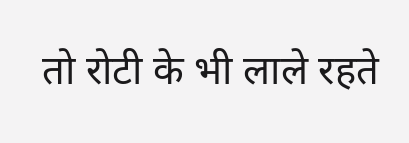तो रोटी के भी लाले रहते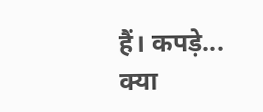हैं। कपड़े...
क्या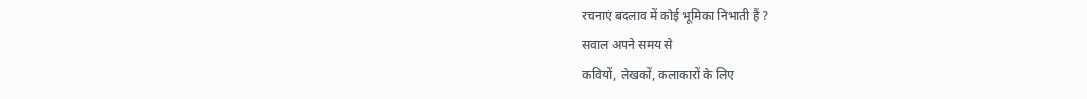रचनाएं बदलाव में कोई भूमिका निभाती हैं ?
सवाल अपने समय से
कवियों, लेखकों, कलाकारों के लिए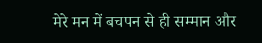मेरे मन में बचपन से ही सम्मान और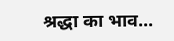श्रद्धा का भाव...